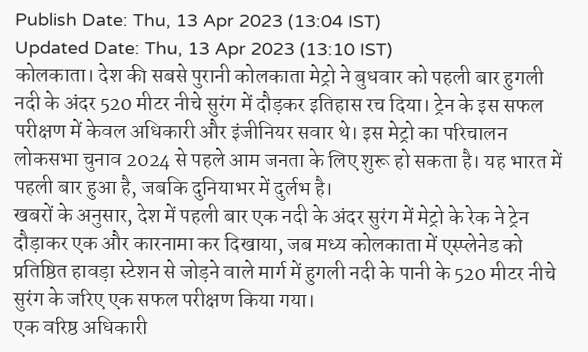Publish Date: Thu, 13 Apr 2023 (13:04 IST)
Updated Date: Thu, 13 Apr 2023 (13:10 IST)
कोलकाता। देश की सबसे पुरानी कोलकाता मेट्रो ने बुधवार को पहली बार हुगली नदी के अंदर 520 मीटर नीचे सुरंग में दौड़कर इतिहास रच दिया। ट्रेन के इस सफल परीक्षण में केवल अधिकारी और इंजीनियर सवार थे। इस मेट्रो का परिचालन लोकसभा चुनाव 2024 से पहले आम जनता के लिए शुरू हो सकता है। यह भारत में पहली बार हुआ है, जबकि दुनियाभर में दुर्लभ है।
खबरों के अनुसार, देश में पहली बार एक नदी के अंदर सुरंग में मेट्रो के रेक ने ट्रेन दौड़ाकर एक और कारनामा कर दिखाया, जब मध्य कोलकाता में एस्प्लेनेड को प्रतिष्ठित हावड़ा स्टेशन से जोड़ने वाले मार्ग में हुगली नदी के पानी के 520 मीटर नीचे सुरंग के जरिए एक सफल परीक्षण किया गया।
एक वरिष्ठ अधिकारी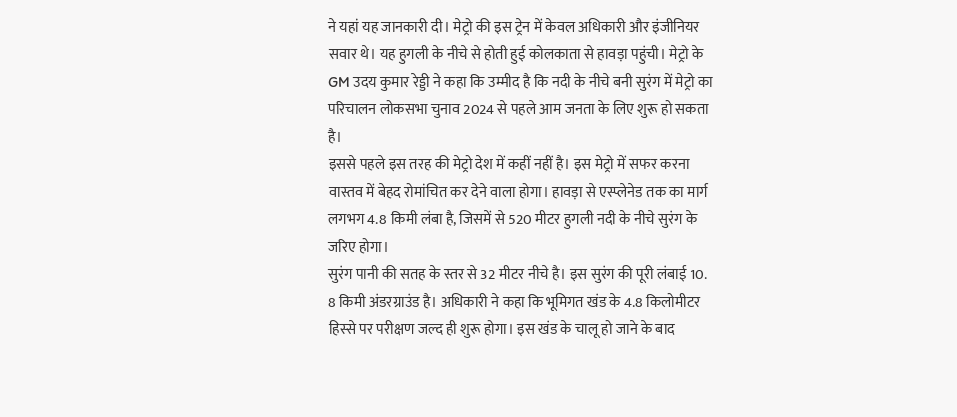ने यहां यह जानकारी दी। मेट्रो की इस ट्रेन में केवल अधिकारी और इंजीनियर सवार थे। यह हुगली के नीचे से होती हुई कोलकाता से हावड़ा पहुंची। मेट्रो के GM उदय कुमार रेड्डी ने कहा कि उम्मीद है कि नदी के नीचे बनी सुरंग में मेट्रो का परिचालन लोकसभा चुनाव 2024 से पहले आम जनता के लिए शुरू हो सकता है।
इससे पहले इस तरह की मेट्रो देश में कहीं नहीं है। इस मेट्रो में सफर करना वास्तव में बेहद रोमांचित कर देने वाला होगा। हावड़ा से एस्प्लेनेड तक का मार्ग लगभग 4.8 किमी लंबा है, जिसमें से 520 मीटर हुगली नदी के नीचे सुरंग के जरिए होगा।
सुरंग पानी की सतह के स्तर से 32 मीटर नीचे है। इस सुरंग की पूरी लंबाई 10. 8 किमी अंडरग्राउंड है। अधिकारी ने कहा कि भूमिगत खंड के 4.8 किलोमीटर हिस्से पर परीक्षण जल्द ही शुरू होगा। इस खंड के चालू हो जाने के बाद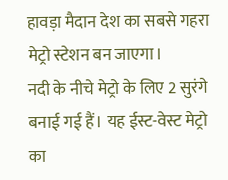हावड़ा मैदान देश का सबसे गहरा मेट्रो स्टेशन बन जाएगा।
नदी के नीचे मेट्रो के लिए 2 सुरंगे बनाई गई हैं। यह ईस्ट-वेस्ट मेट्रो का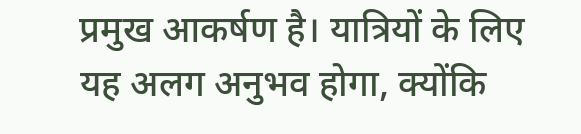प्रमुख आकर्षण है। यात्रियों के लिए यह अलग अनुभव होगा, क्योंकि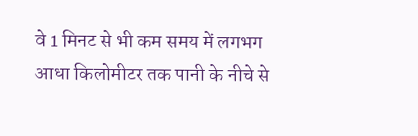वे 1 मिनट से भी कम समय में लगभग आधा किलोमीटर तक पानी के नीचे से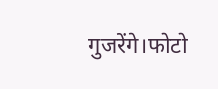गुजरेंगे।फोटो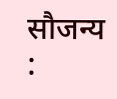सौजन्य :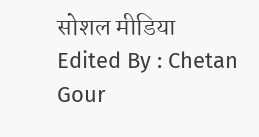सोशल मीडिया
Edited By : Chetan Gour